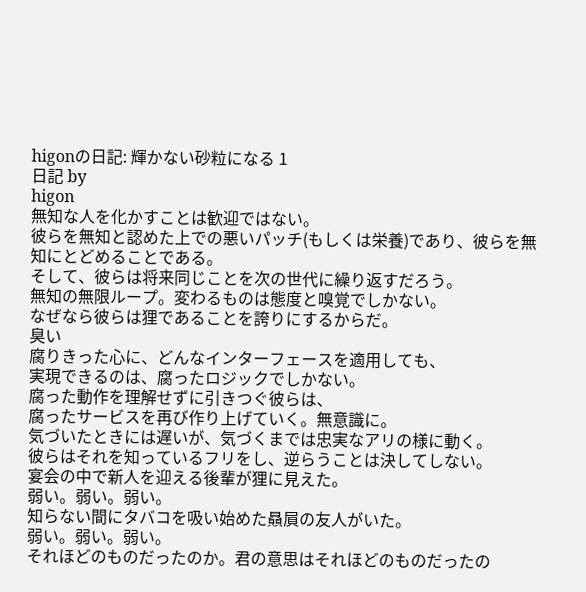higonの日記: 輝かない砂粒になる 1
日記 by
higon
無知な人を化かすことは歓迎ではない。
彼らを無知と認めた上での悪いパッチ(もしくは栄養)であり、彼らを無知にとどめることである。
そして、彼らは将来同じことを次の世代に繰り返すだろう。
無知の無限ループ。変わるものは態度と嗅覚でしかない。
なぜなら彼らは狸であることを誇りにするからだ。
臭い
腐りきった心に、どんなインターフェースを適用しても、
実現できるのは、腐ったロジックでしかない。
腐った動作を理解せずに引きつぐ彼らは、
腐ったサービスを再び作り上げていく。無意識に。
気づいたときには遅いが、気づくまでは忠実なアリの様に動く。
彼らはそれを知っているフリをし、逆らうことは決してしない。
宴会の中で新人を迎える後輩が狸に見えた。
弱い。弱い。弱い。
知らない間にタバコを吸い始めた贔屓の友人がいた。
弱い。弱い。弱い。
それほどのものだったのか。君の意思はそれほどのものだったの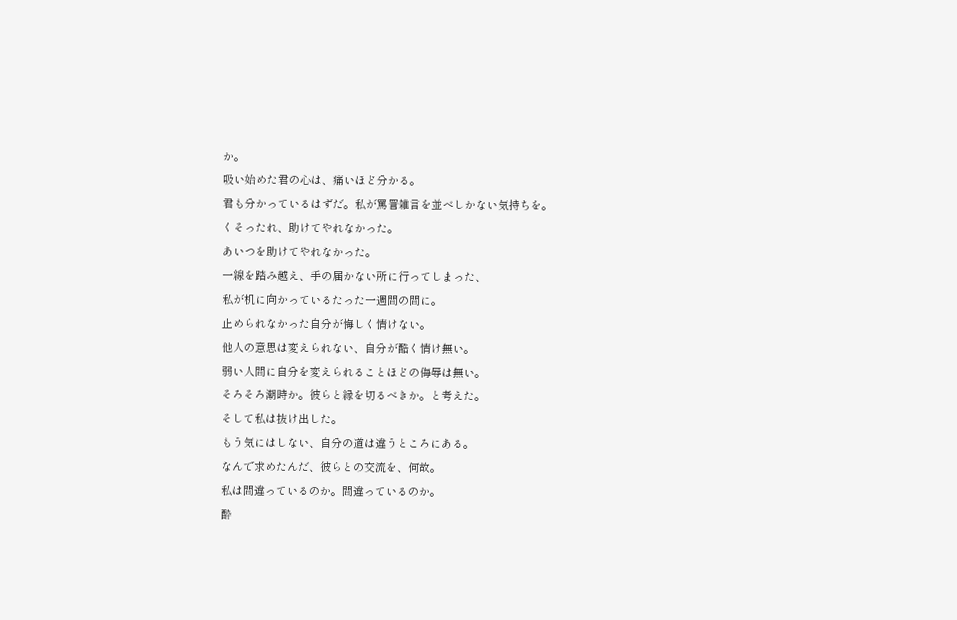か。
吸い始めた君の心は、痛いほど分かる。
君も分かっているはずだ。私が罵詈雑言を並べしかない気持ちを。
くそったれ、助けてやれなかった。
あいつを助けてやれなかった。
一線を踏み越え、手の届かない所に行ってしまった、
私が机に向かっているたった一週間の間に。
止められなかった自分が悔しく情けない。
他人の意思は変えられない、自分が酷く情け無い。
弱い人間に自分を変えられることほどの侮辱は無い。
そろそろ潮時か。彼らと縁を切るべきか。と考えた。
そして私は抜け出した。
もう気にはしない、自分の道は違うところにある。
なんで求めたんだ、彼らとの交流を、何故。
私は間違っているのか。間違っているのか。
酔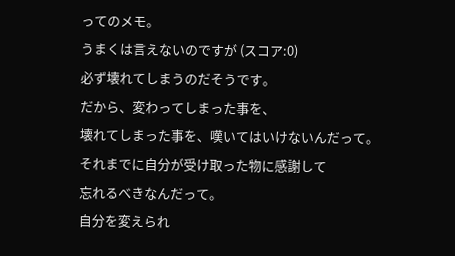ってのメモ。
うまくは言えないのですが (スコア:0)
必ず壊れてしまうのだそうです。
だから、変わってしまった事を、
壊れてしまった事を、嘆いてはいけないんだって。
それまでに自分が受け取った物に感謝して
忘れるべきなんだって。
自分を変えられ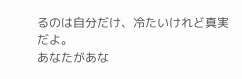るのは自分だけ、冷たいけれど真実だよ。
あなたがあな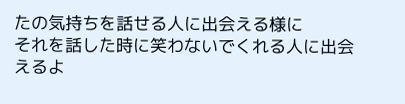たの気持ちを話せる人に出会える様に
それを話した時に笑わないでくれる人に出会えるよ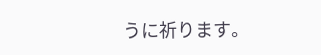うに祈ります。